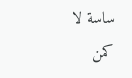ساسة لا كمن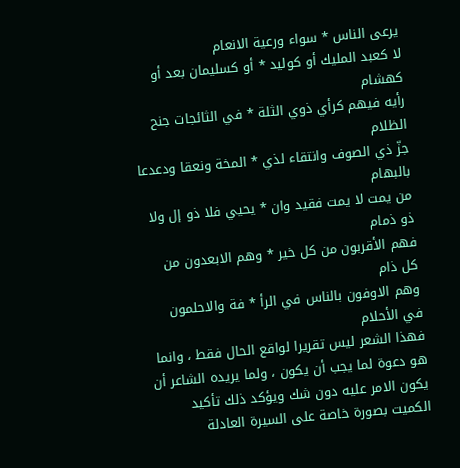يرعى الناس * سواء ورعية الانعام
لا كعبد المليك أو كوليد * أو كسليمان بعد أو كهشام
رأيه فيهم كرأي ذوي الثلة * في الثائجات جنح الظلام
جزّ ذي الصوف وانتقاء لذي * المخة ونعقا ودعدعا بالبهام
من يمت لا يمت فقيد وان * يحيي فلا ذو إل ولا ذو ذمام
فهم الأقربون من كل خير * وهم الابعدون من كل ذام
وهم الاوفون بالناس في الرأ * فة والاحلمون في الأحلام
فهذا الشعر ليس تقريرا لواقع الحال فقط ، وانما هو دعوة لما يجب أن يكون ، ولما يريده الشاعر أن يكون الامر عليه دون شك ويؤكد ذلك تأكيد الكميت بصورة خاصة على السيرة العادلة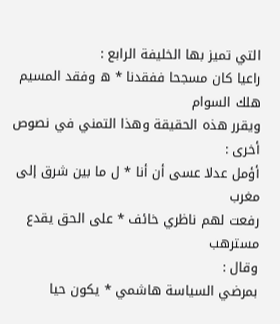التي تميز بها الخليفة الرابع :
راعيا كان مسجحا ففقدنا * ه وفقد المسيم هلك السوام
ويقرر هذه الحقيقة وهذا التمني في نصوص أخرى :
أؤمل عدلا عسى أن أنا * ل ما بين شرق إلى مغرب
رفعت لهم ناظري خائف * على الحق يقدع مسترهب
وقال :
بمرضي السياسة هاشمي * يكون حيا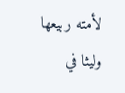لأمته ربيعها
وليثا في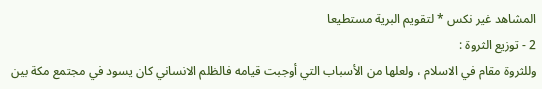المشاهد غير نكس * لتقويم البرية مستطيعا
2 - توزيع الثروة :
وللثروة مقام في الاسلام ، ولعلها من الأسباب التي أوجبت قيامه فالظلم الانساني كان يسود في مجتمع مكة بين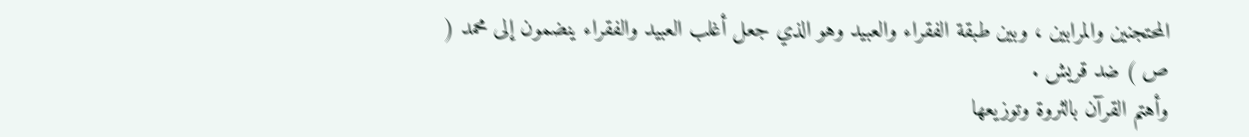المحتجنين والمرابين ، وبين طبقة الفقراء والعبيد وهو الذي جعل أغلب العبيد والفقراء ينضمون إلى محمد ( ص ) ضد قريش .
وأهتم القرآن بالثروة وتوزيعها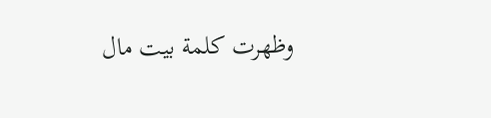وظهرت كلمة بيت مال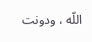اللّه ، ودونت